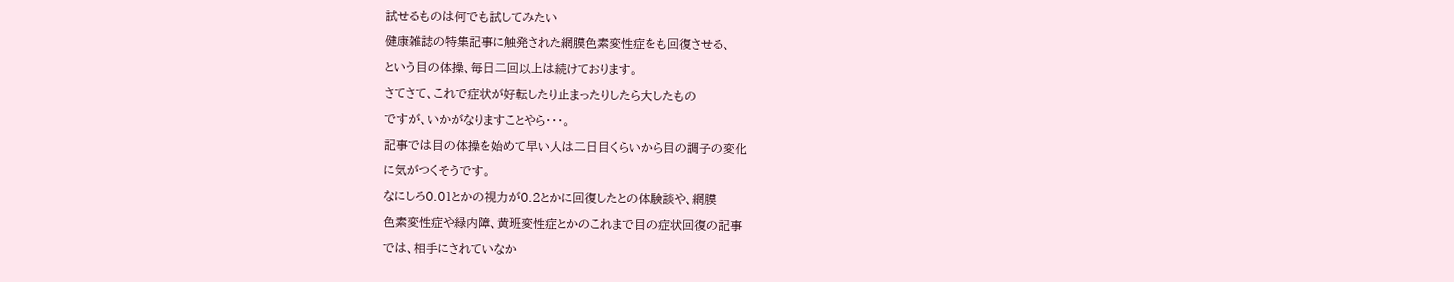試せるものは何でも試してみたい
健康雑誌の特集記事に触発された網膜色素変性症をも回復させる、
という目の体操、毎日二回以上は続けております。
さてさて、これで症状が好転したり止まったりしたら大したもの
ですが、いかがなりますことやら・・・。
記事では目の体操を始めて早い人は二日目くらいから目の調子の変化
に気がつくそうです。
なにしろ0.01とかの視力が0.2とかに回復したとの体験談や、網膜
色素変性症や緑内障、黄班変性症とかのこれまで目の症状回復の記事
では、相手にされていなか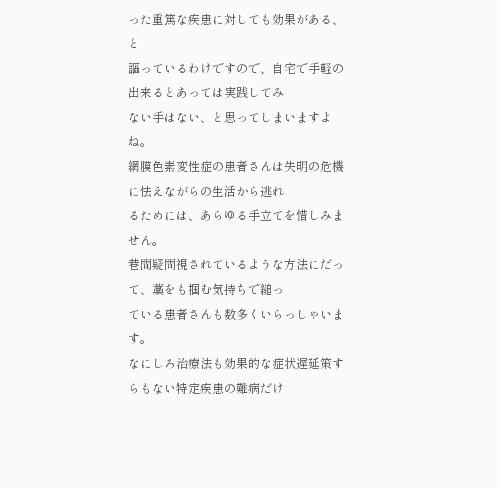った重篤な疾患に対しても効果がある、と
謳っているわけですので、自宅で手軽の出来るとあっては実践してみ
ない手はない、と思ってしまいますよね。
網膜色素変性症の患者さんは失明の危機に怯えながらの生活から逃れ
るためには、あらゆる手立てを惜しみません。
巷間疑問視されているような方法にだって、藁をも掴む気持ちで縋っ
ている患者さんも数多くいらっしゃいます。
なにしろ治療法も効果的な症状遅延策すらもない特定疾患の難病だけ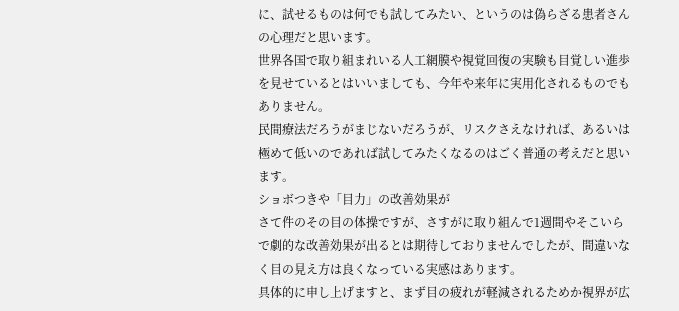に、試せるものは何でも試してみたい、というのは偽らざる患者さん
の心理だと思います。
世界各国で取り組まれいる人工網膜や視覚回復の実験も目覚しい進歩
を見せているとはいいましても、今年や来年に実用化されるものでも
ありません。
民間療法だろうがまじないだろうが、リスクさえなければ、あるいは
極めて低いのであれば試してみたくなるのはごく普通の考えだと思い
ます。
ショボつきや「目力」の改善効果が
さて件のその目の体操ですが、さすがに取り組んで1週間やそこいら
で劇的な改善効果が出るとは期待しておりませんでしたが、間違いな
く目の見え方は良くなっている実感はあります。
具体的に申し上げますと、まず目の疲れが軽減されるためか視界が広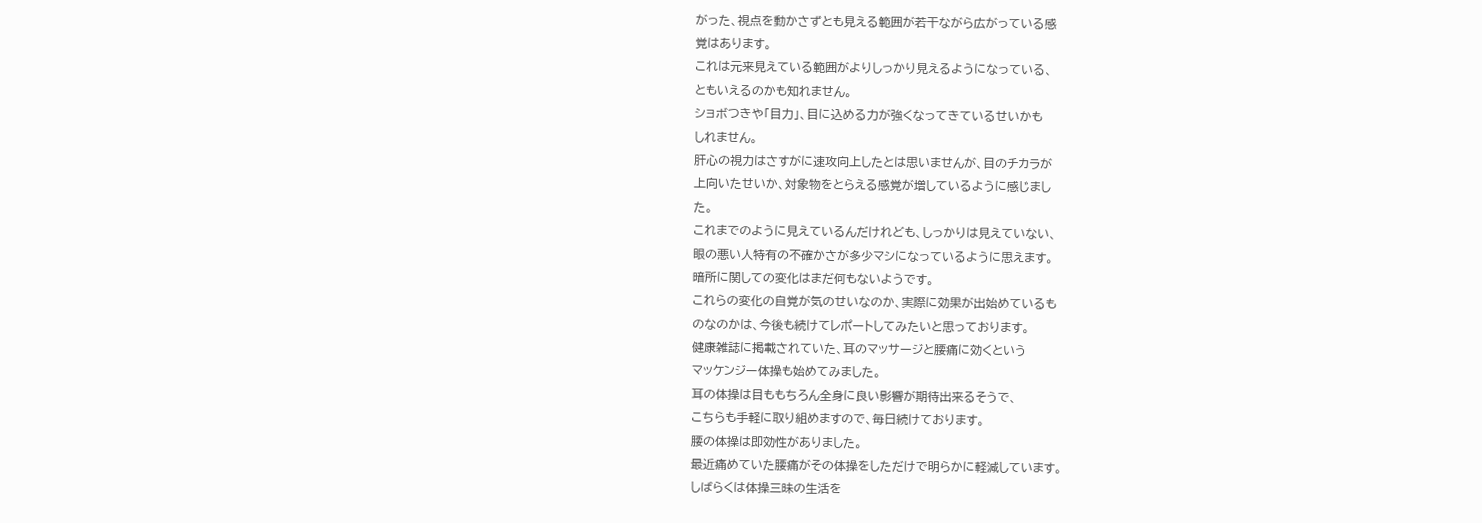がった、視点を動かさずとも見える範囲が若干ながら広がっている感
覚はあります。
これは元来見えている範囲がよりしっかり見えるようになっている、
ともいえるのかも知れません。
ショボつきや「目力」、目に込める力が強くなってきているせいかも
しれません。
肝心の視力はさすがに速攻向上したとは思いませんが、目のチカラが
上向いたせいか、対象物をとらえる感覚が増しているように感じまし
た。
これまでのように見えているんだけれども、しっかりは見えていない、
眼の悪い人特有の不確かさが多少マシになっているように思えます。
暗所に関しての変化はまだ何もないようです。
これらの変化の自覚が気のせいなのか、実際に効果が出始めているも
のなのかは、今後も続けてレポートしてみたいと思っております。
健康雑誌に掲載されていた、耳のマッサージと腰痛に効くという
マッケンジー体操も始めてみました。
耳の体操は目ももちろん全身に良い影響が期待出来るそうで、
こちらも手軽に取り組めますので、毎日続けております。
腰の体操は即効性がありました。
最近痛めていた腰痛がその体操をしただけで明らかに軽減しています。
しばらくは体操三昧の生活を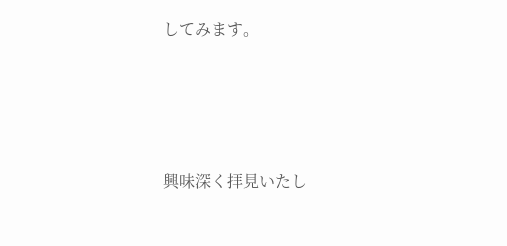してみます。





興味深く拝見いたし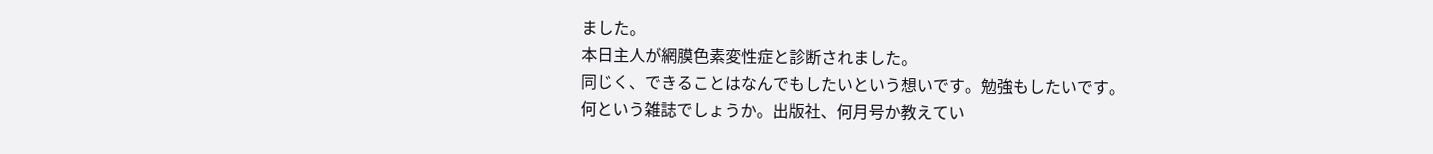ました。
本日主人が網膜色素変性症と診断されました。
同じく、できることはなんでもしたいという想いです。勉強もしたいです。
何という雑誌でしょうか。出版社、何月号か教えてい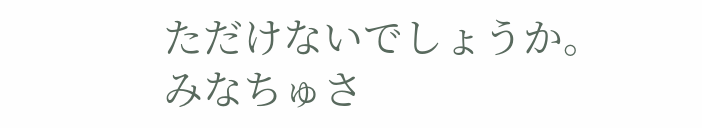ただけないでしょうか。
みなちゅさ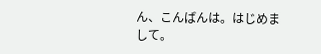ん、こんばんは。はじめまして。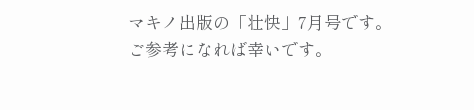マキノ出版の「壮快」7月号です。
ご参考になれば幸いです。